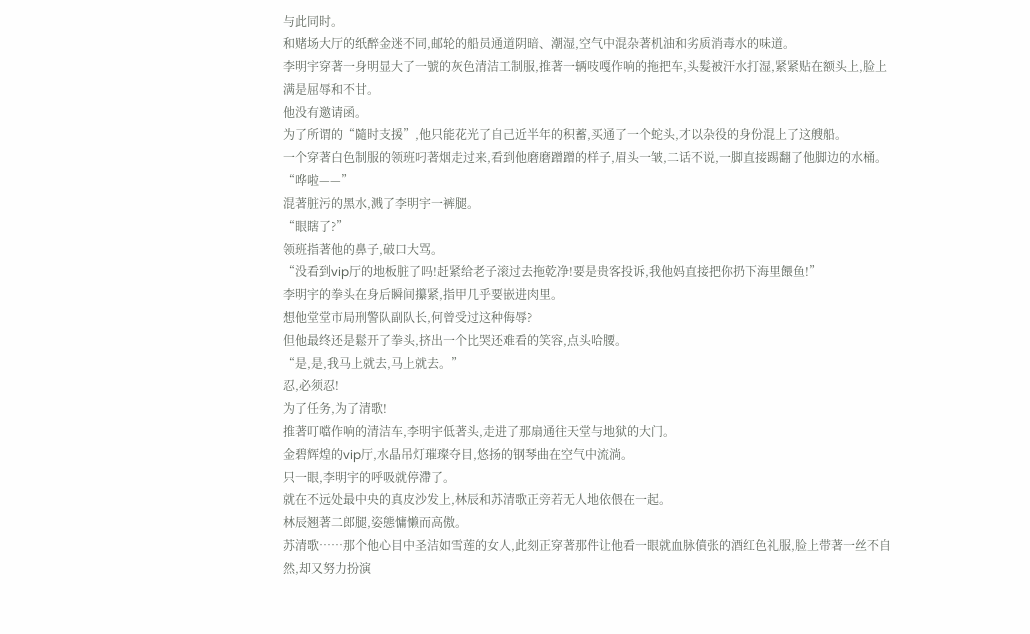与此同时。
和赌场大厅的纸醉金迷不同,邮轮的船员通道阴暗、潮湿,空气中混杂著机油和劣质消毒水的味道。
李明宇穿著一身明显大了一號的灰色清洁工制服,推著一辆吱嘎作响的拖把车,头髮被汗水打湿,紧紧贴在额头上,脸上满是屈辱和不甘。
他没有邀请函。
为了所谓的“隨时支援”,他只能花光了自己近半年的积蓄,买通了一个蛇头,才以杂役的身份混上了这艘船。
一个穿著白色制服的领班叼著烟走过来,看到他磨磨蹭蹭的样子,眉头一皱,二话不说,一脚直接踢翻了他脚边的水桶。
“哗啦——”
混著脏污的黑水,溅了李明宇一裤腿。
“眼瞎了?”
领班指著他的鼻子,破口大骂。
“没看到vip厅的地板脏了吗!赶紧给老子滚过去拖乾净!要是贵客投诉,我他妈直接把你扔下海里餵鱼!”
李明宇的拳头在身后瞬间攥紧,指甲几乎要嵌进肉里。
想他堂堂市局刑警队副队长,何曾受过这种侮辱?
但他最终还是鬆开了拳头,挤出一个比哭还难看的笑容,点头哈腰。
“是,是,我马上就去,马上就去。”
忍,必须忍!
为了任务,为了清歌!
推著叮噹作响的清洁车,李明宇低著头,走进了那扇通往天堂与地狱的大门。
金碧辉煌的vip厅,水晶吊灯璀璨夺目,悠扬的钢琴曲在空气中流淌。
只一眼,李明宇的呼吸就停滯了。
就在不远处最中央的真皮沙发上,林辰和苏清歌正旁若无人地依偎在一起。
林辰翘著二郎腿,姿態慵懒而高傲。
苏清歌……那个他心目中圣洁如雪莲的女人,此刻正穿著那件让他看一眼就血脉僨张的酒红色礼服,脸上带著一丝不自然,却又努力扮演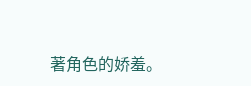著角色的娇羞。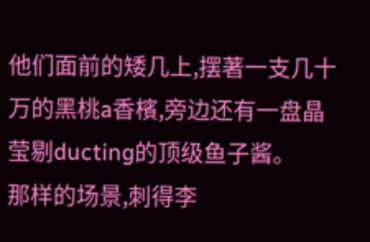他们面前的矮几上,摆著一支几十万的黑桃a香檳,旁边还有一盘晶莹剔ducting的顶级鱼子酱。
那样的场景,刺得李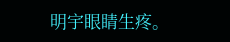明宇眼睛生疼。